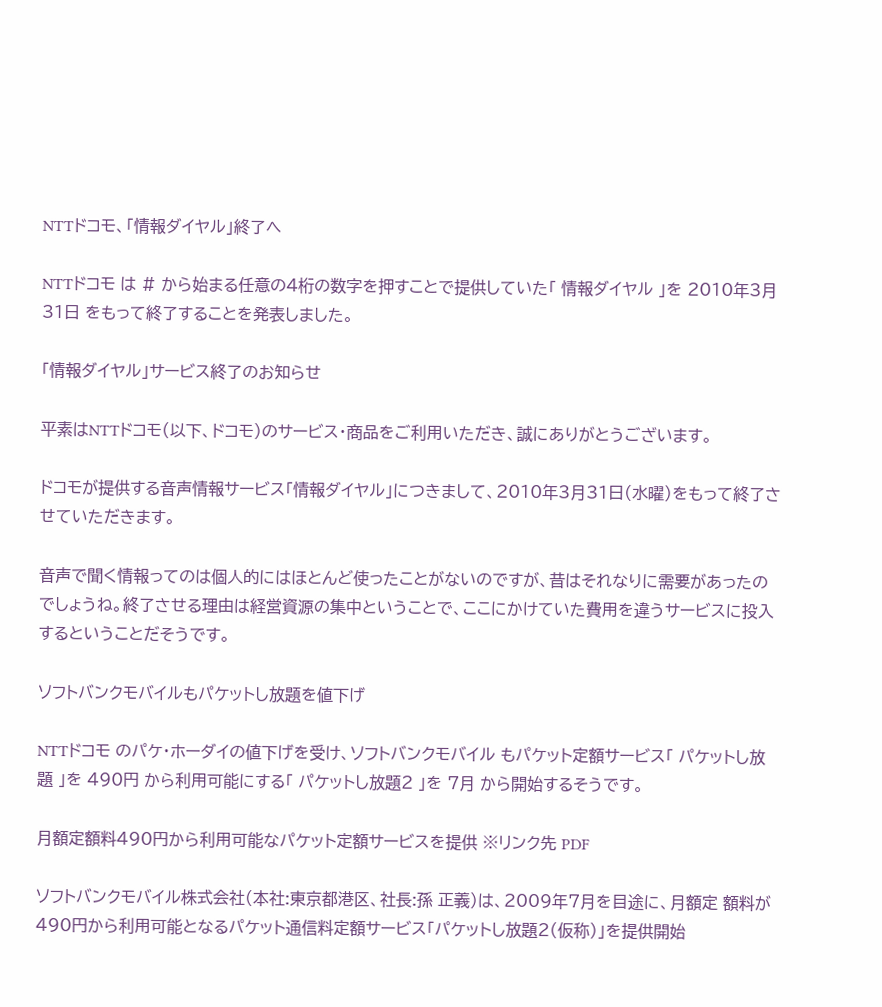NTTドコモ、「情報ダイヤル」終了へ

NTTドコモ は # から始まる任意の4桁の数字を押すことで提供していた「 情報ダイヤル 」を 2010年3月31日 をもって終了することを発表しました。

「情報ダイヤル」サービス終了のお知らせ

平素はNTTドコモ(以下、ドコモ)のサービス・商品をご利用いただき、誠にありがとうございます。

ドコモが提供する音声情報サービス「情報ダイヤル」につきまして、2010年3月31日(水曜)をもって終了させていただきます。

音声で聞く情報ってのは個人的にはほとんど使ったことがないのですが、昔はそれなりに需要があったのでしょうね。終了させる理由は経営資源の集中ということで、ここにかけていた費用を違うサービスに投入するということだそうです。

ソフトバンクモバイルもパケットし放題を値下げ

NTTドコモ のパケ・ホーダイの値下げを受け、ソフトバンクモバイル もパケット定額サービス「 パケットし放題 」を 490円 から利用可能にする「 パケットし放題2 」を 7月 から開始するそうです。

月額定額料490円から利用可能なパケット定額サービスを提供 ※リンク先 PDF

ソフトバンクモバイル株式会社(本社:東京都港区、社長:孫 正義)は、2009年7月を目途に、月額定 額料が490円から利用可能となるパケット通信料定額サービス「パケットし放題2(仮称)」を提供開始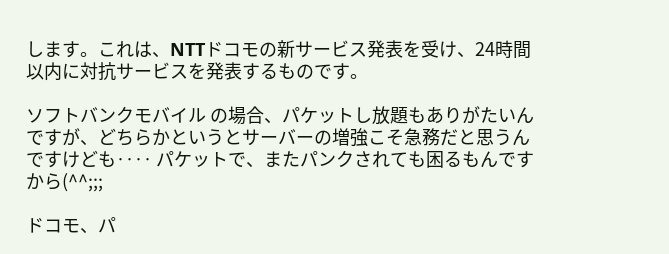します。これは、NTTドコモの新サービス発表を受け、24時間以内に対抗サービスを発表するものです。

ソフトバンクモバイル の場合、パケットし放題もありがたいんですが、どちらかというとサーバーの増強こそ急務だと思うんですけども‥‥ パケットで、またパンクされても困るもんですから(^^;;;

ドコモ、パ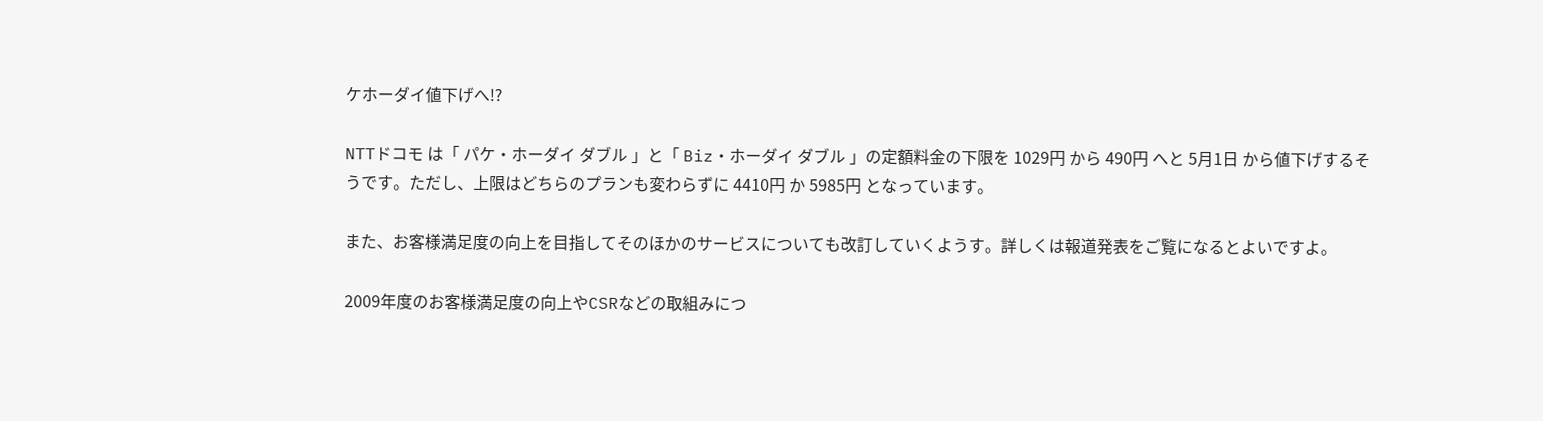ケホーダイ値下げへ!?

NTTドコモ は「 パケ・ホーダイ ダブル 」と「 Biz・ホーダイ ダブル 」の定額料金の下限を 1029円 から 490円 へと 5月1日 から値下げするそうです。ただし、上限はどちらのプランも変わらずに 4410円 か 5985円 となっています。

また、お客様満足度の向上を目指してそのほかのサービスについても改訂していくようす。詳しくは報道発表をご覧になるとよいですよ。

2009年度のお客様満足度の向上やCSRなどの取組みにつ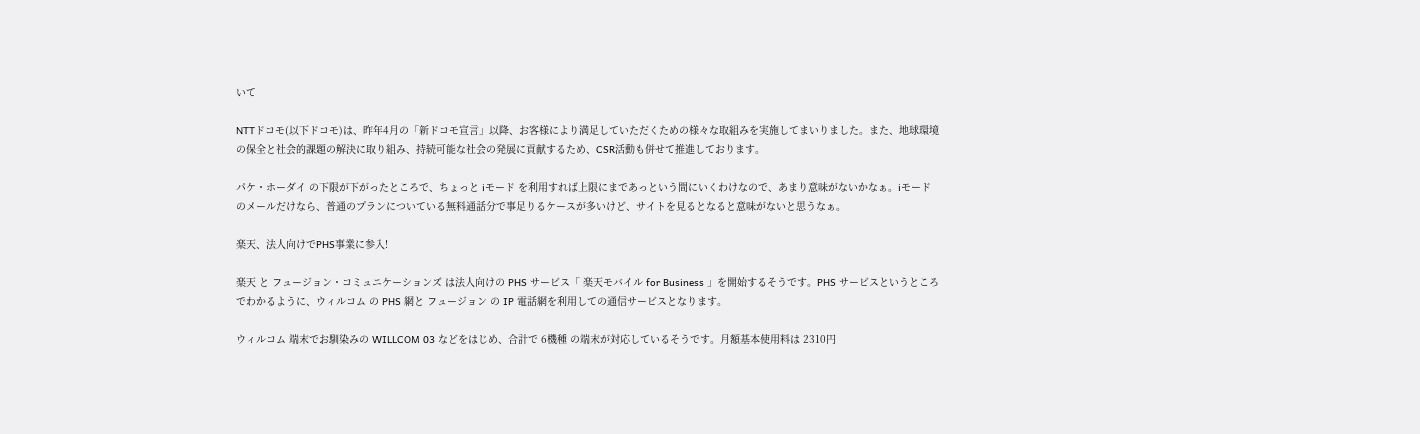いて

NTTドコモ(以下ドコモ)は、昨年4月の「新ドコモ宣言」以降、お客様により満足していただくための様々な取組みを実施してまいりました。また、地球環境の保全と社会的課題の解決に取り組み、持続可能な社会の発展に貢献するため、CSR活動も併せて推進しております。

パケ・ホーダイ の下限が下がったところで、ちょっと iモード を利用すれば上限にまであっという間にいくわけなので、あまり意味がないかなぁ。iモード のメールだけなら、普通のプランについている無料通話分で事足りるケースが多いけど、サイトを見るとなると意味がないと思うなぁ。

楽天、法人向けでPHS事業に参入!

楽天 と フュージョン・コミュニケーションズ は法人向けの PHS サービス「 楽天モバイル for Business 」を開始するそうです。PHS サービスというところでわかるように、ウィルコム の PHS 網と フュージョン の IP 電話網を利用しての通信サービスとなります。

ウィルコム 端末でお馴染みの WILLCOM 03 などをはじめ、合計で 6機種 の端末が対応しているそうです。月額基本使用料は 2310円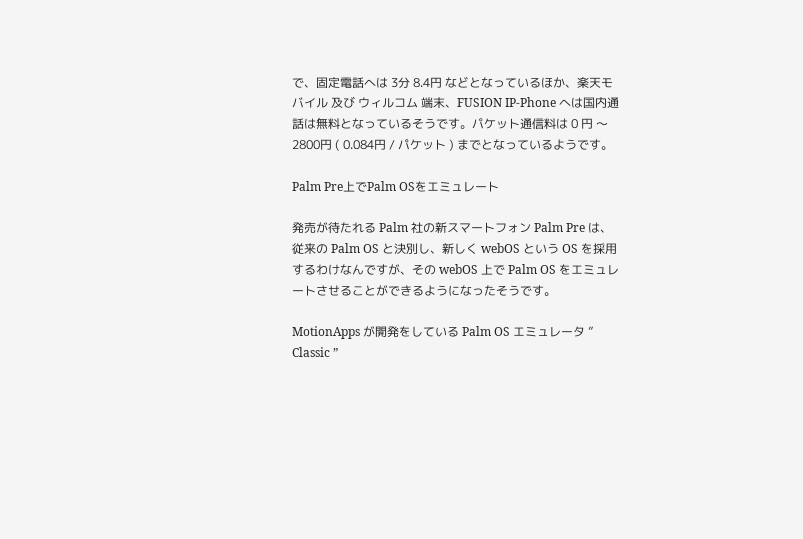で、固定電話へは 3分 8.4円 などとなっているほか、楽天モバイル 及び ウィルコム 端末、FUSION IP-Phone へは国内通話は無料となっているそうです。パケット通信料は 0 円 〜 2800円 ( 0.084円 / パケット ) までとなっているようです。

Palm Pre上でPalm OSをエミュレート

発売が待たれる Palm 社の新スマートフォン Palm Pre は、従来の Palm OS と決別し、新しく webOS という OS を採用するわけなんですが、その webOS 上で Palm OS をエミュレートさせることができるようになったそうです。

MotionApps が開発をしている Palm OS エミュレータ ” Classic ”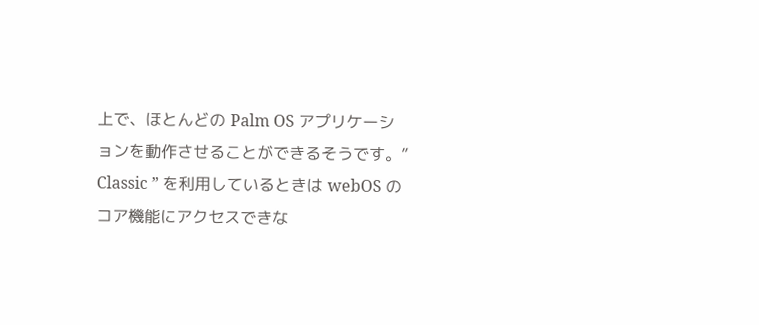上で、ほとんどの Palm OS アプリケーションを動作させることができるそうです。” Classic ” を利用しているときは webOS のコア機能にアクセスできな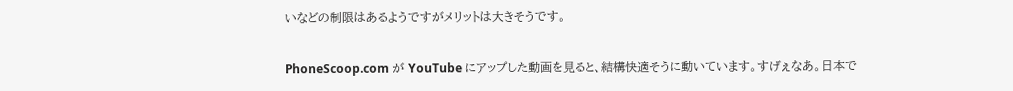いなどの制限はあるようですがメリットは大きそうです。

PhoneScoop.com が YouTube にアップした動画を見ると、結構快適そうに動いています。すげぇなあ。日本で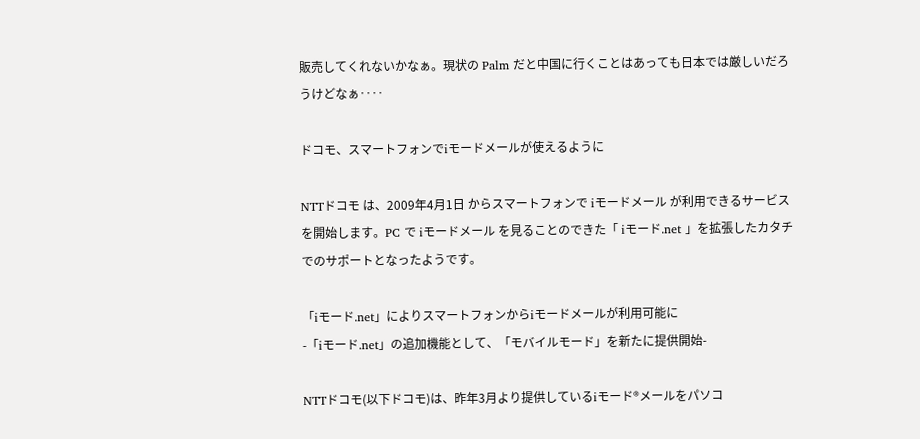販売してくれないかなぁ。現状の Palm だと中国に行くことはあっても日本では厳しいだろうけどなぁ‥‥

ドコモ、スマートフォンでiモードメールが使えるように

NTTドコモ は、2009年4月1日 からスマートフォンで iモードメール が利用できるサービスを開始します。PC で iモードメール を見ることのできた「 iモード.net 」を拡張したカタチでのサポートとなったようです。

「iモード.net」によりスマートフォンからiモードメールが利用可能に
-「iモード.net」の追加機能として、「モバイルモード」を新たに提供開始-

NTTドコモ(以下ドコモ)は、昨年3月より提供しているiモード®メールをパソコ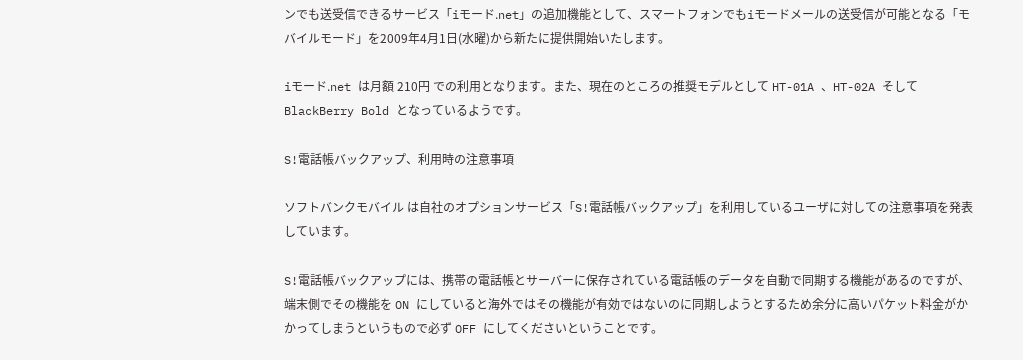ンでも送受信できるサービス「iモード.net」の追加機能として、スマートフォンでもiモードメールの送受信が可能となる「モバイルモード」を2009年4月1日(水曜)から新たに提供開始いたします。

iモード.net は月額 210円 での利用となります。また、現在のところの推奨モデルとして HT-01A 、HT-02A そして BlackBerry Bold となっているようです。

S!電話帳バックアップ、利用時の注意事項

ソフトバンクモバイル は自社のオプションサービス「S!電話帳バックアップ」を利用しているユーザに対しての注意事項を発表しています。

S!電話帳バックアップには、携帯の電話帳とサーバーに保存されている電話帳のデータを自動で同期する機能があるのですが、端末側でその機能を ON にしていると海外ではその機能が有効ではないのに同期しようとするため余分に高いパケット料金がかかってしまうというもので必ず OFF にしてくださいということです。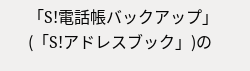「S!電話帳バックアップ」(「S!アドレスブック」)の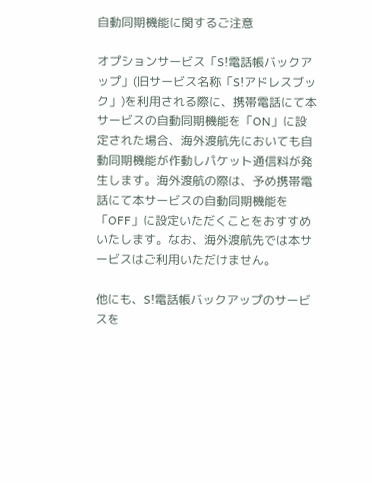自動同期機能に関するご注意

オプションサービス「S!電話帳バックアップ」(旧サービス名称「S!アドレスブック」)を利用される際に、携帯電話にて本サービスの自動同期機能を「ON」に設定された場合、海外渡航先においても自動同期機能が作動しパケット通信料が発生します。海外渡航の際は、予め携帯電話にて本サービスの自動同期機能を「OFF」に設定いただくことをおすすめいたします。なお、海外渡航先では本サービスはご利用いただけません。

他にも、S!電話帳バックアップのサービスを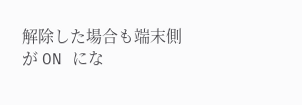解除した場合も端末側が ON にな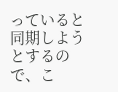っていると同期しようとするので、こ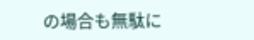の場合も無駄に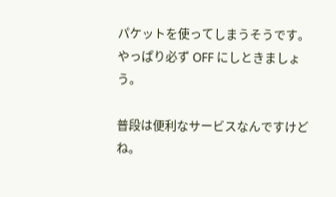パケットを使ってしまうそうです。やっぱり必ず OFF にしときましょう。

普段は便利なサービスなんですけどね。